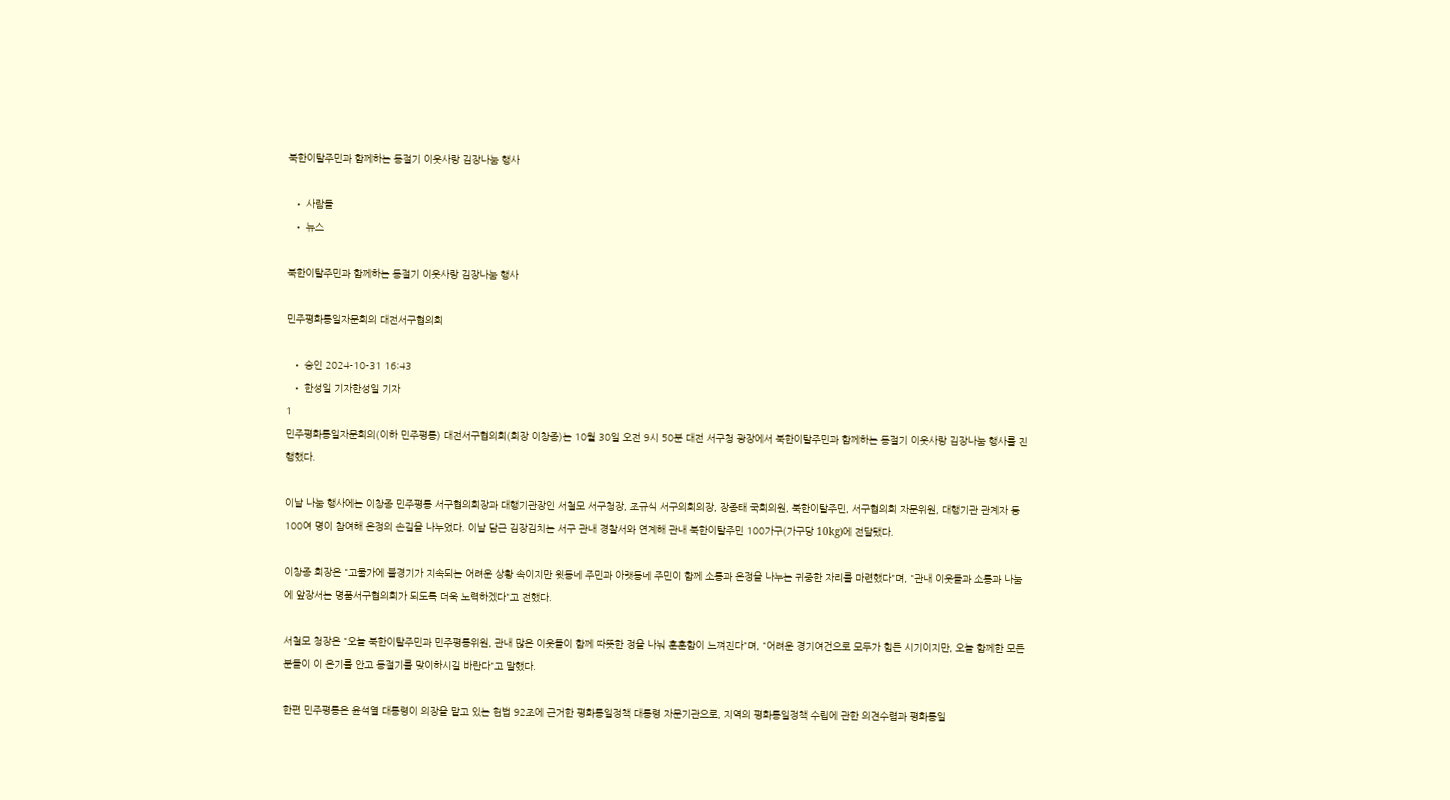북한이탈주민과 함께하는 동절기 이웃사랑 김장나눔 행사

  • 사람들
  • 뉴스

북한이탈주민과 함께하는 동절기 이웃사랑 김장나눔 행사

민주평화통일자문회의 대전서구협의회

  • 승인 2024-10-31 16:43
  • 한성일 기자한성일 기자
1
민주평화통일자문회의(이하 민주평통) 대전서구협의회(회장 이창종)는 10월 30일 오전 9시 50분 대전 서구청 광장에서 북한이탈주민과 함께하는 동절기 이웃사랑 김장나눔 행사를 진행했다.

이날 나눔 행사에는 이창종 민주평통 서구협의회장과 대행기관장인 서철모 서구청장, 조규식 서구의회의장, 장종태 국회의원, 북한이탈주민, 서구협의회 자문위원, 대행기관 관계자 등 100여 명이 참여해 온정의 손길을 나누었다. 이날 담근 김장김치는 서구 관내 경찰서와 연계해 관내 북한이탈주민 100가구(가구당 10kg)에 전달됐다.

이창종 회장은 "고물가에 불경기가 지속되는 어려운 상황 속이지만 윗동네 주민과 아랫동네 주민이 함께 소통과 온정을 나누는 귀중한 자리를 마련했다"며, "관내 이웃들과 소통과 나눔에 앞장서는 명품서구협의회가 되도록 더욱 노력하겠다"고 전했다.

서철모 청장은 "오늘 북한이탈주민과 민주평통위원, 관내 많은 이웃들이 함께 따뜻한 정을 나눠 훈훈함이 느껴진다"며, "어려운 경기여건으로 모두가 힘든 시기이지만, 오늘 함께한 모든 분들이 이 온기를 안고 동절기를 맞이하시길 바란다"고 말했다.

한편 민주평통은 윤석열 대통령이 의장을 맡고 있는 헌법 92조에 근거한 평화통일정책 대통령 자문기관으로, 지역의 평화통일정책 수립에 관한 의견수렴과 평화통일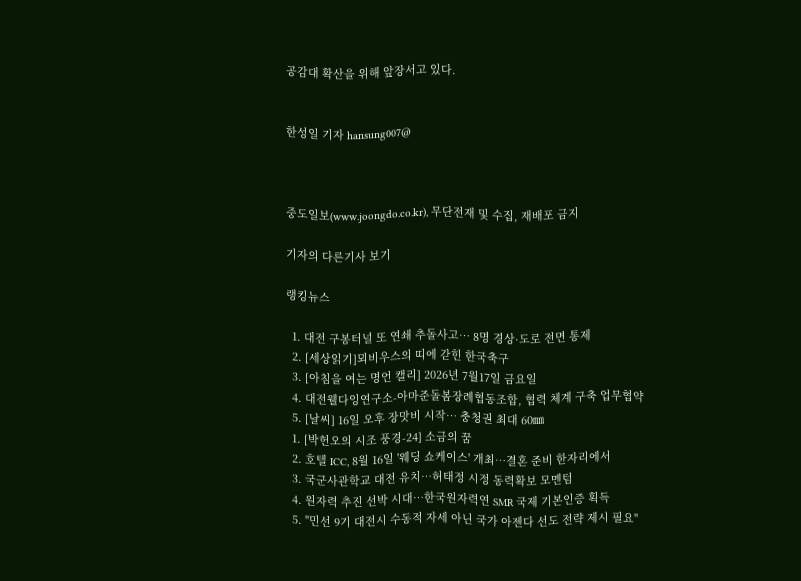공감대 확산을 위해 앞장서고 있다.


한성일 기자 hansung007@



중도일보(www.joongdo.co.kr), 무단전재 및 수집, 재배포 금지

기자의 다른기사 보기

랭킹뉴스

  1. 대전 구봉터널 또 연쇄 추돌사고… 8명 경상·도로 전면 통제
  2. [세상읽기]뫼비우스의 띠에 갇힌 한국축구
  3. [아침을 여는 명언 캘리] 2026년 7월17일 금요일
  4. 대전웰다잉연구소-아마준돌봄장례협동조합, 협력 체계 구축 업무협약
  5. [날씨] 16일 오후 장맛비 시작… 충청권 최대 60㎜
  1. [박헌오의 시조 풍경-24] 소금의 꿈
  2. 호텔 ICC, 8월 16일 '웨딩 쇼케이스' 개최…결혼 준비 한자리에서
  3. 국군사관학교 대전 유치…허태정 시정 동력확보 모멘텀
  4. 원자력 추진 선박 시대…한국원자력연 SMR 국제 기본인증 획득
  5. "민선 9기 대전시 수동적 자세 아닌 국가 아젠다 선도 전략 제시 필요"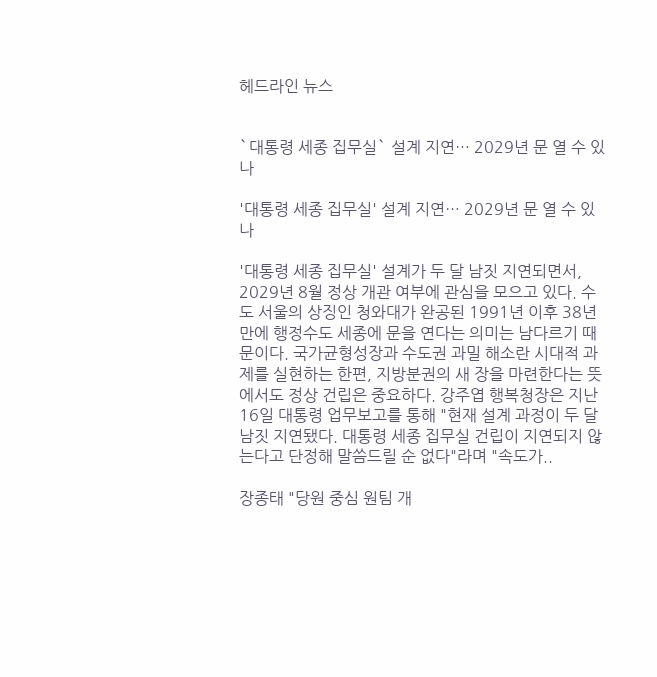헤드라인 뉴스


`대통령 세종 집무실` 설계 지연… 2029년 문 열 수 있나

'대통령 세종 집무실' 설계 지연… 2029년 문 열 수 있나

'대통령 세종 집무실' 설계가 두 달 남짓 지연되면서, 2029년 8월 정상 개관 여부에 관심을 모으고 있다. 수도 서울의 상징인 청와대가 완공된 1991년 이후 38년 만에 행정수도 세종에 문을 연다는 의미는 남다르기 때문이다. 국가균형성장과 수도권 과밀 해소란 시대적 과제를 실현하는 한편, 지방분권의 새 장을 마련한다는 뜻에서도 정상 건립은 중요하다. 강주엽 행복청장은 지난 16일 대통령 업무보고를 통해 "현재 설계 과정이 두 달 남짓 지연됐다. 대통령 세종 집무실 건립이 지연되지 않는다고 단정해 말씀드릴 순 없다"라며 "속도가..

장종태 "당원 중심 원팀 개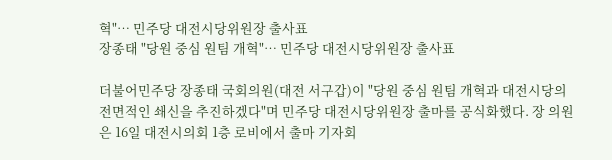혁"… 민주당 대전시당위원장 출사표
장종태 "당원 중심 원팀 개혁"… 민주당 대전시당위원장 출사표

더불어민주당 장종태 국회의원(대전 서구갑)이 "당원 중심 원팀 개혁과 대전시당의 전면적인 쇄신을 추진하겠다"며 민주당 대전시당위원장 출마를 공식화했다. 장 의원은 16일 대전시의회 1층 로비에서 출마 기자회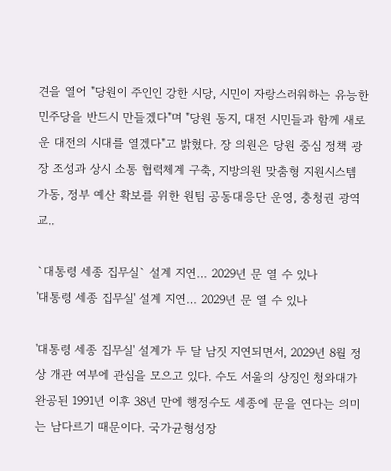견을 열어 "당원이 주인인 강한 시당, 시민이 자랑스러워하는 유능한 민주당을 반드시 만들겠다"며 "당원 동지, 대전 시민들과 함께 새로운 대전의 시대를 열겠다"고 밝혔다. 장 의원은 당원 중심 정책 광장 조성과 상시 소통 협력체계 구축, 지방의원 맞춤형 지원시스템 가동, 정부 예산 확보를 위한 원팀 공동대응단 운영, 충청권 광역교..

`대통령 세종 집무실` 설계 지연… 2029년 문 열 수 있나
'대통령 세종 집무실' 설계 지연… 2029년 문 열 수 있나

'대통령 세종 집무실' 설계가 두 달 남짓 지연되면서, 2029년 8월 정상 개관 여부에 관심을 모으고 있다. 수도 서울의 상징인 청와대가 완공된 1991년 이후 38년 만에 행정수도 세종에 문을 연다는 의미는 남다르기 때문이다. 국가균형성장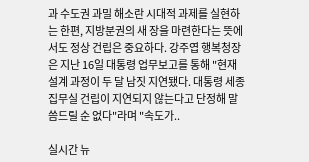과 수도권 과밀 해소란 시대적 과제를 실현하는 한편, 지방분권의 새 장을 마련한다는 뜻에서도 정상 건립은 중요하다. 강주엽 행복청장은 지난 16일 대통령 업무보고를 통해 "현재 설계 과정이 두 달 남짓 지연됐다. 대통령 세종 집무실 건립이 지연되지 않는다고 단정해 말씀드릴 순 없다"라며 "속도가..

실시간 뉴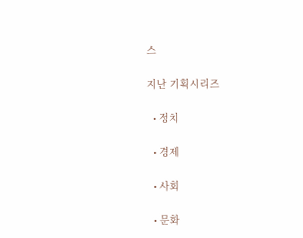스

지난 기획시리즈

  • 정치

  • 경제

  • 사회

  • 문화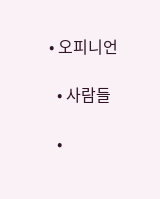• 오피니언

  • 사람들

  •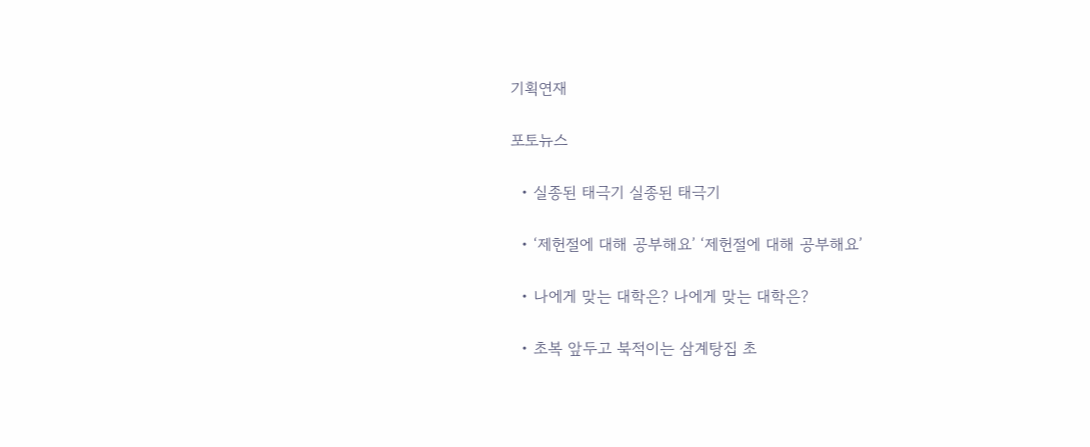기획연재

포토뉴스

  • 실종된 태극기 실종된 태극기

  • ‘제헌절에 대해 공부해요’ ‘제헌절에 대해 공부해요’

  • 나에게 맞는 대학은? 나에게 맞는 대학은?

  • 초복 앞두고 북적이는 삼계탕집 초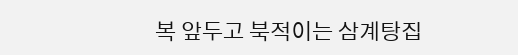복 앞두고 북적이는 삼계탕집